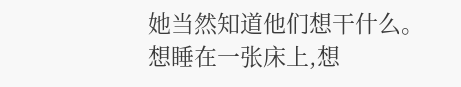她当然知道他们想干什么。
想睡在一张床上,想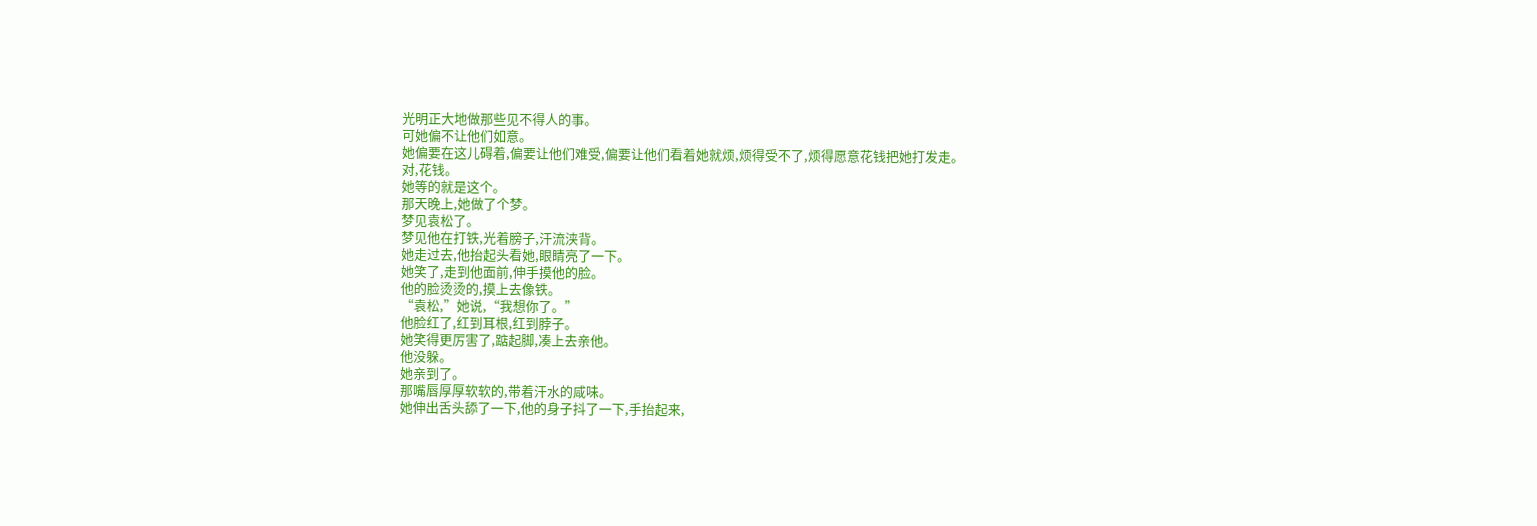光明正大地做那些见不得人的事。
可她偏不让他们如意。
她偏要在这儿碍着,偏要让他们难受,偏要让他们看着她就烦,烦得受不了,烦得愿意花钱把她打发走。
对,花钱。
她等的就是这个。
那天晚上,她做了个梦。
梦见袁松了。
梦见他在打铁,光着膀子,汗流浃背。
她走过去,他抬起头看她,眼睛亮了一下。
她笑了,走到他面前,伸手摸他的脸。
他的脸烫烫的,摸上去像铁。
“袁松,”她说,“我想你了。”
他脸红了,红到耳根,红到脖子。
她笑得更厉害了,踮起脚,凑上去亲他。
他没躲。
她亲到了。
那嘴唇厚厚软软的,带着汗水的咸味。
她伸出舌头舔了一下,他的身子抖了一下,手抬起来,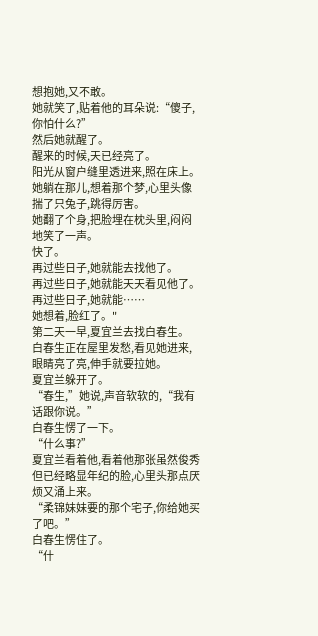想抱她,又不敢。
她就笑了,贴着他的耳朵说:“傻子,你怕什么?”
然后她就醒了。
醒来的时候,天已经亮了。
阳光从窗户缝里透进来,照在床上。她躺在那儿,想着那个梦,心里头像揣了只兔子,跳得厉害。
她翻了个身,把脸埋在枕头里,闷闷地笑了一声。
快了。
再过些日子,她就能去找他了。
再过些日子,她就能天天看见他了。
再过些日子,她就能……
她想着,脸红了。"
第二天一早,夏宜兰去找白春生。
白春生正在屋里发愁,看见她进来,眼睛亮了亮,伸手就要拉她。
夏宜兰躲开了。
“春生,”她说,声音软软的,“我有话跟你说。”
白春生愣了一下。
“什么事?”
夏宜兰看着他,看着他那张虽然俊秀但已经略显年纪的脸,心里头那点厌烦又涌上来。
“柔锦妹妹要的那个宅子,你给她买了吧。”
白春生愣住了。
“什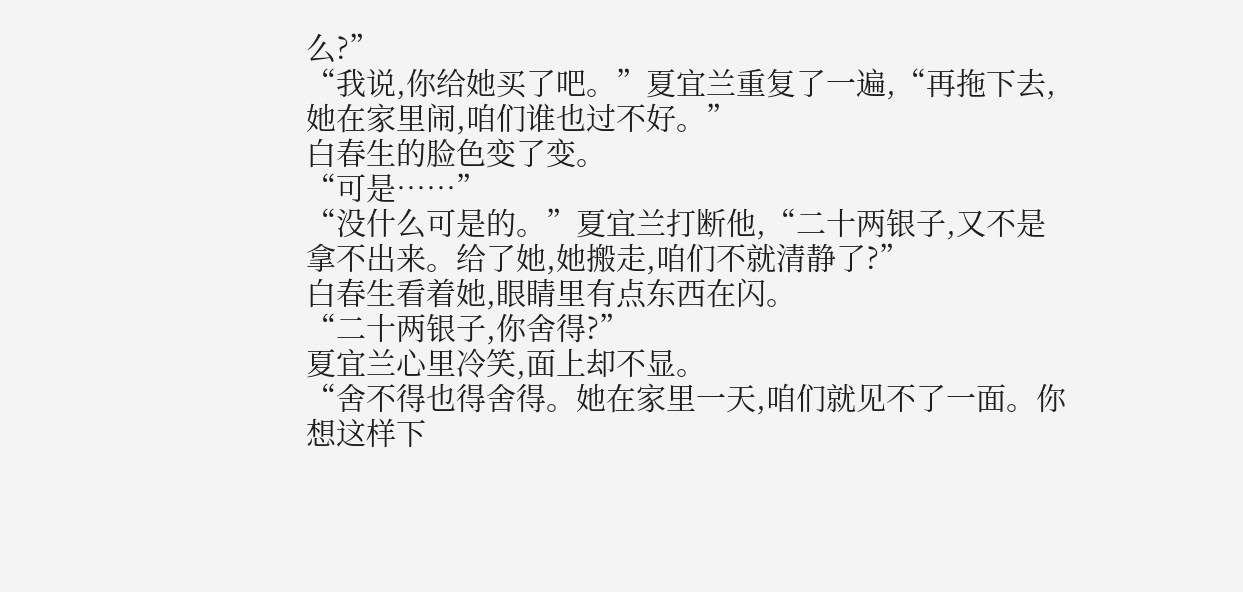么?”
“我说,你给她买了吧。”夏宜兰重复了一遍,“再拖下去,她在家里闹,咱们谁也过不好。”
白春生的脸色变了变。
“可是……”
“没什么可是的。”夏宜兰打断他,“二十两银子,又不是拿不出来。给了她,她搬走,咱们不就清静了?”
白春生看着她,眼睛里有点东西在闪。
“二十两银子,你舍得?”
夏宜兰心里冷笑,面上却不显。
“舍不得也得舍得。她在家里一天,咱们就见不了一面。你想这样下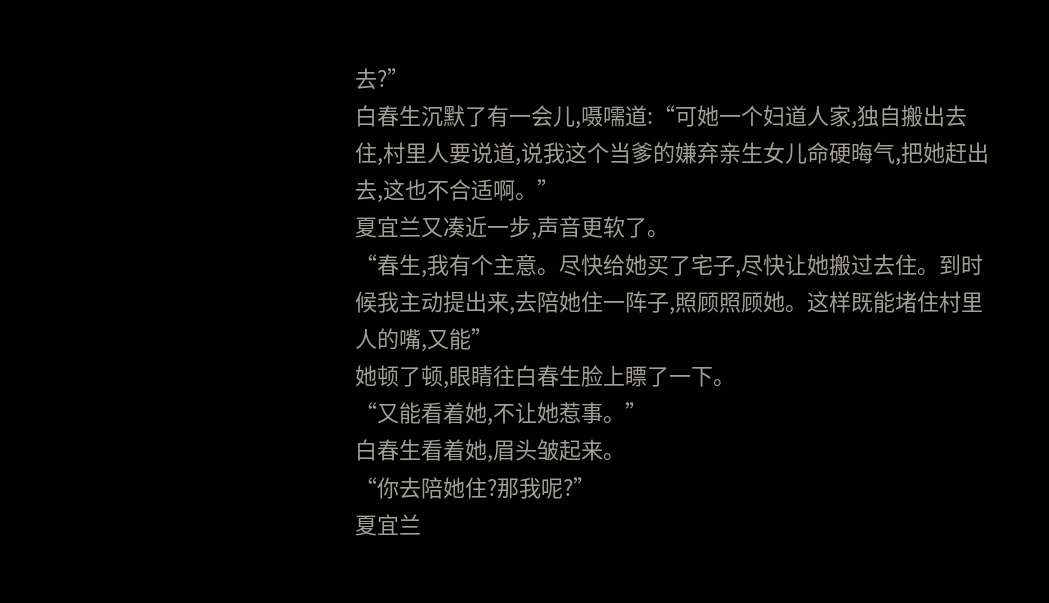去?”
白春生沉默了有一会儿,嗫嚅道:“可她一个妇道人家,独自搬出去住,村里人要说道,说我这个当爹的嫌弃亲生女儿命硬晦气,把她赶出去,这也不合适啊。”
夏宜兰又凑近一步,声音更软了。
“春生,我有个主意。尽快给她买了宅子,尽快让她搬过去住。到时候我主动提出来,去陪她住一阵子,照顾照顾她。这样既能堵住村里人的嘴,又能”
她顿了顿,眼睛往白春生脸上瞟了一下。
“又能看着她,不让她惹事。”
白春生看着她,眉头皱起来。
“你去陪她住?那我呢?”
夏宜兰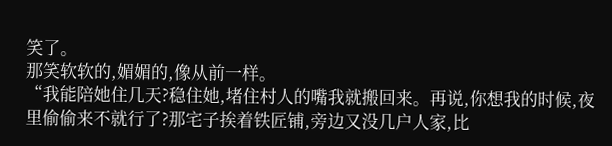笑了。
那笑软软的,媚媚的,像从前一样。
“我能陪她住几天?稳住她,堵住村人的嘴我就搬回来。再说,你想我的时候,夜里偷偷来不就行了?那宅子挨着铁匠铺,旁边又没几户人家,比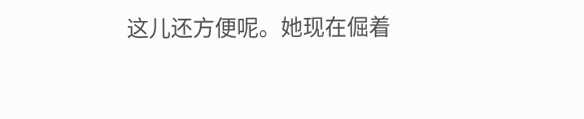这儿还方便呢。她现在倔着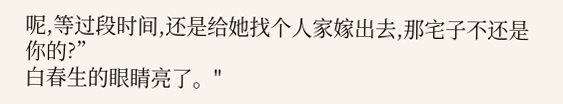呢,等过段时间,还是给她找个人家嫁出去,那宅子不还是你的?”
白春生的眼睛亮了。"